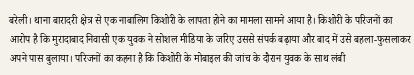बरेली। थाना बारादरी क्षेत्र से एक नाबालिग किशोरी के लापता होने का मामला सामने आया है। किशोरी के परिजनों का आरोप है कि मुरादाबाद निवासी एक युवक ने सोशल मीडिया के जरिए उससे संपर्क बढ़ाया और बाद में उसे बहला-फुसलाकर अपने पास बुलाया। परिजनों का कहना है कि किशोरी के मोबाइल की जांच के दौरान युवक के साथ लंबी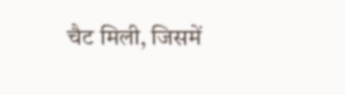चैट मिली, जिसमें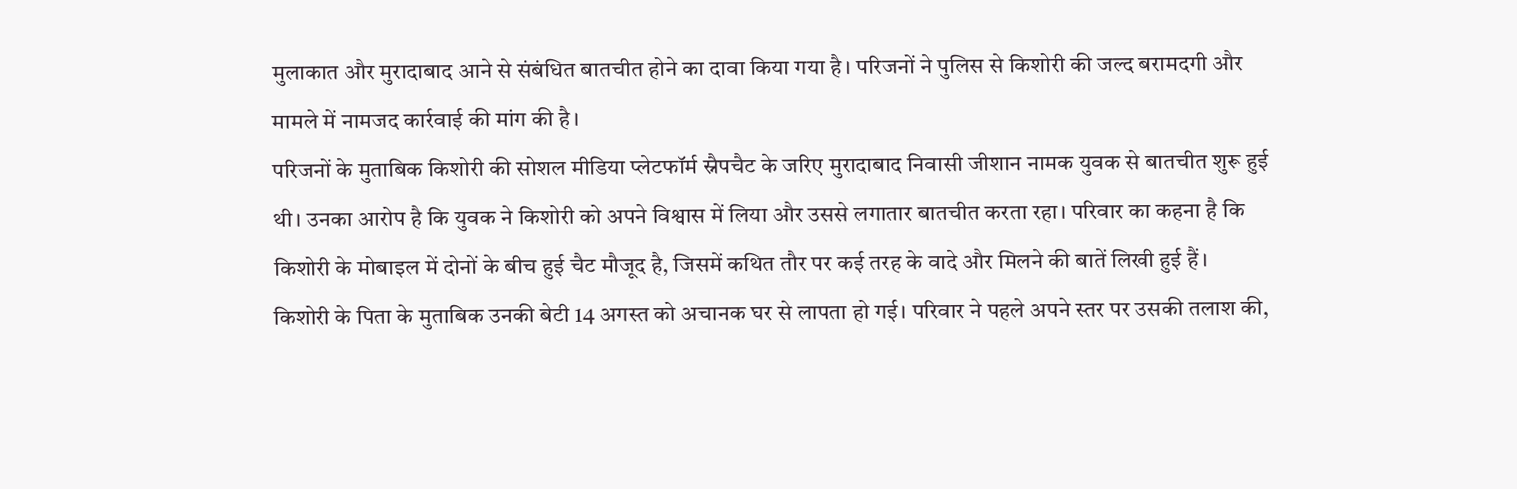मुलाकात और मुरादाबाद आने से संबंधित बातचीत होने का दावा किया गया है। परिजनों ने पुलिस से किशोरी की जल्द बरामदगी और मामले में नामजद कार्रवाई की मांग की है।
परिजनों के मुताबिक किशोरी की सोशल मीडिया प्लेटफॉर्म स्नैपचैट के जरिए मुरादाबाद निवासी जीशान नामक युवक से बातचीत शुरू हुई थी। उनका आरोप है कि युवक ने किशोरी को अपने विश्वास में लिया और उससे लगातार बातचीत करता रहा। परिवार का कहना है कि किशोरी के मोबाइल में दोनों के बीच हुई चैट मौजूद है, जिसमें कथित तौर पर कई तरह के वादे और मिलने की बातें लिखी हुई हैं।
किशोरी के पिता के मुताबिक उनकी बेटी 14 अगस्त को अचानक घर से लापता हो गई। परिवार ने पहले अपने स्तर पर उसकी तलाश की,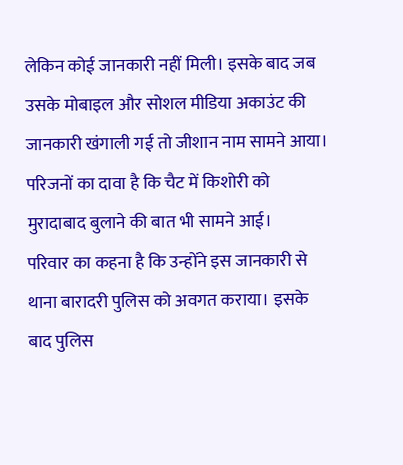लेकिन कोई जानकारी नहीं मिली। इसके बाद जब उसके मोबाइल और सोशल मीडिया अकाउंट की जानकारी खंगाली गई तो जीशान नाम सामने आया। परिजनों का दावा है कि चैट में किशोरी को मुरादाबाद बुलाने की बात भी सामने आई।
परिवार का कहना है कि उन्होंने इस जानकारी से थाना बारादरी पुलिस को अवगत कराया। इसके बाद पुलिस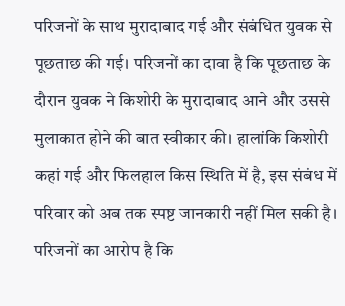परिजनों के साथ मुरादाबाद गई और संबंधित युवक से पूछताछ की गई। परिजनों का दावा है कि पूछताछ के दौरान युवक ने किशोरी के मुरादाबाद आने और उससे मुलाकात होने की बात स्वीकार की। हालांकि किशोरी कहां गई और फिलहाल किस स्थिति में है, इस संबंध में परिवार को अब तक स्पष्ट जानकारी नहीं मिल सकी है।
परिजनों का आरोप है कि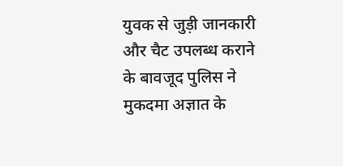युवक से जुड़ी जानकारी और चैट उपलब्ध कराने के बावजूद पुलिस ने मुकदमा अज्ञात के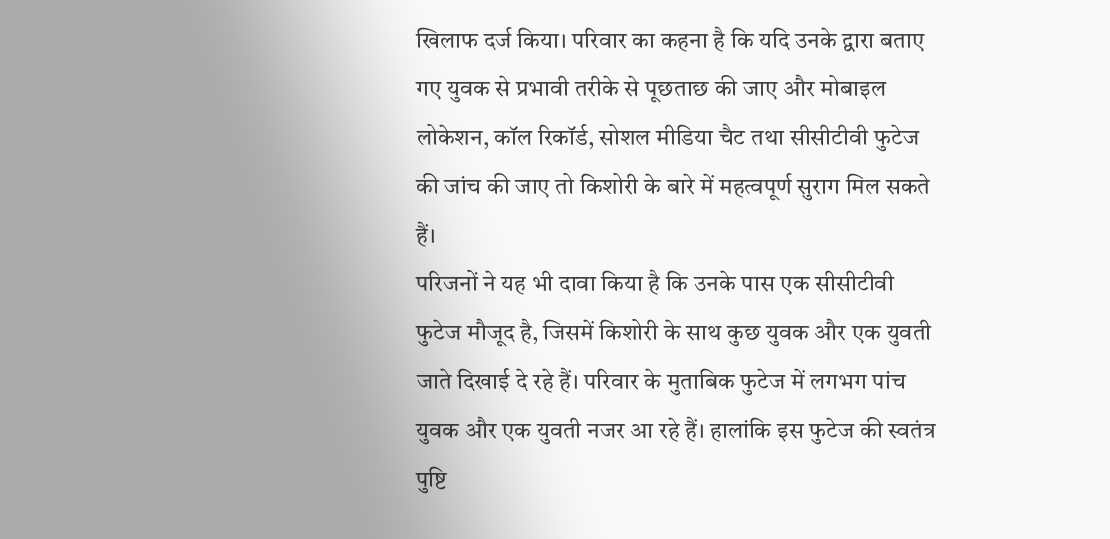खिलाफ दर्ज किया। परिवार का कहना है कि यदि उनके द्वारा बताए गए युवक से प्रभावी तरीके से पूछताछ की जाए और मोबाइल लोकेशन, कॉल रिकॉर्ड, सोशल मीडिया चैट तथा सीसीटीवी फुटेज की जांच की जाए तो किशोरी के बारे में महत्वपूर्ण सुराग मिल सकते हैं।
परिजनों ने यह भी दावा किया है कि उनके पास एक सीसीटीवी फुटेज मौजूद है, जिसमें किशोरी के साथ कुछ युवक और एक युवती जाते दिखाई दे रहे हैं। परिवार के मुताबिक फुटेज में लगभग पांच युवक और एक युवती नजर आ रहे हैं। हालांकि इस फुटेज की स्वतंत्र पुष्टि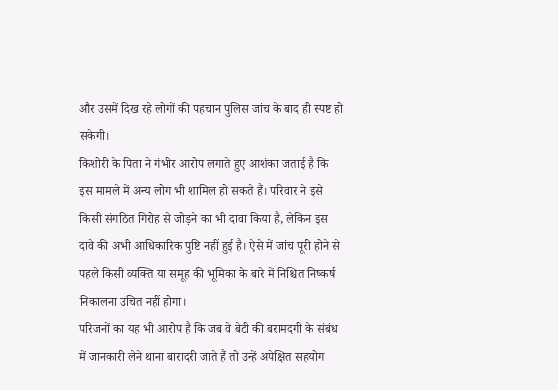और उसमें दिख रहे लोगों की पहचान पुलिस जांच के बाद ही स्पष्ट हो सकेगी।
किशोरी के पिता ने गंभीर आरोप लगाते हुए आशंका जताई है कि इस मामले में अन्य लोग भी शामिल हो सकते हैं। परिवार ने इसे किसी संगठित गिरोह से जोड़ने का भी दावा किया है, लेकिन इस दावे की अभी आधिकारिक पुष्टि नहीं हुई है। ऐसे में जांच पूरी होने से पहले किसी व्यक्ति या समूह की भूमिका के बारे में निश्चित निष्कर्ष निकालना उचित नहीं होगा।
परिजनों का यह भी आरोप है कि जब वे बेटी की बरामदगी के संबंध में जानकारी लेने थाना बारादरी जाते हैं तो उन्हें अपेक्षित सहयोग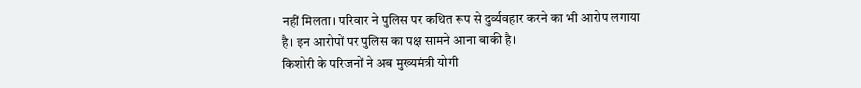नहीं मिलता। परिवार ने पुलिस पर कथित रूप से दुर्व्यवहार करने का भी आरोप लगाया है। इन आरोपों पर पुलिस का पक्ष सामने आना बाकी है।
किशोरी के परिजनों ने अब मुख्यमंत्री योगी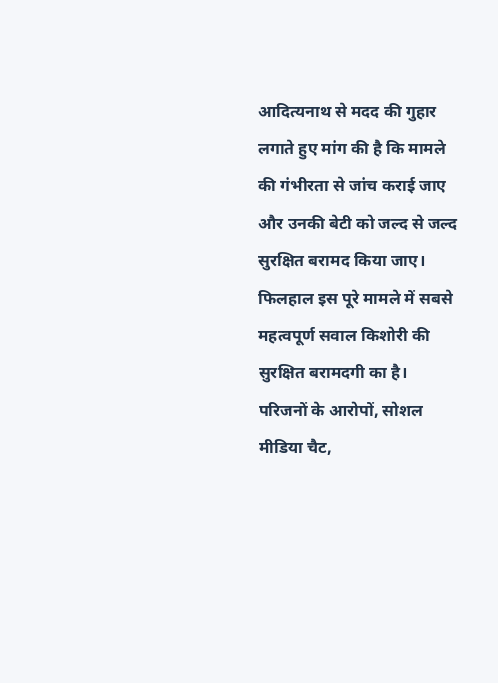आदित्यनाथ से मदद की गुहार लगाते हुए मांग की है कि मामले की गंभीरता से जांच कराई जाए और उनकी बेटी को जल्द से जल्द सुरक्षित बरामद किया जाए।
फिलहाल इस पूरे मामले में सबसे महत्वपूर्ण सवाल किशोरी की सुरक्षित बरामदगी का है। परिजनों के आरोपों, सोशल मीडिया चैट,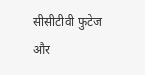सीसीटीवी फुटेज और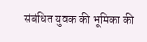संबंधित युवक की भूमिका की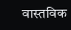वास्तविक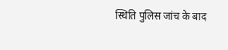स्थिति पुलिस जांच के बाद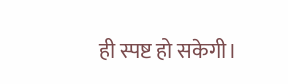ही स्पष्ट हो सकेगी।